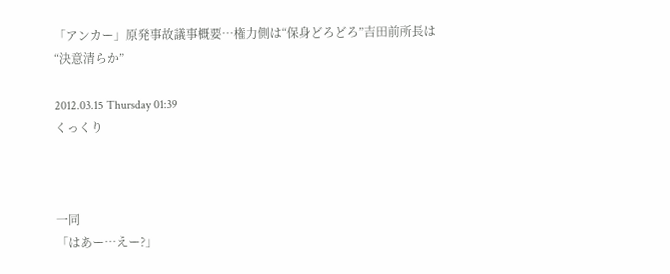「アンカー」原発事故議事概要…権力側は“保身どろどろ”吉田前所長は“決意清らか”

2012.03.15 Thursday 01:39
くっくり



一同
「はあー…えー?」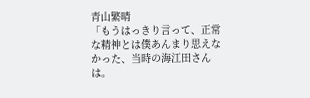青山繁晴
「もうはっきり言って、正常な精神とは僕あんまり思えなかった、当時の海江田さんは。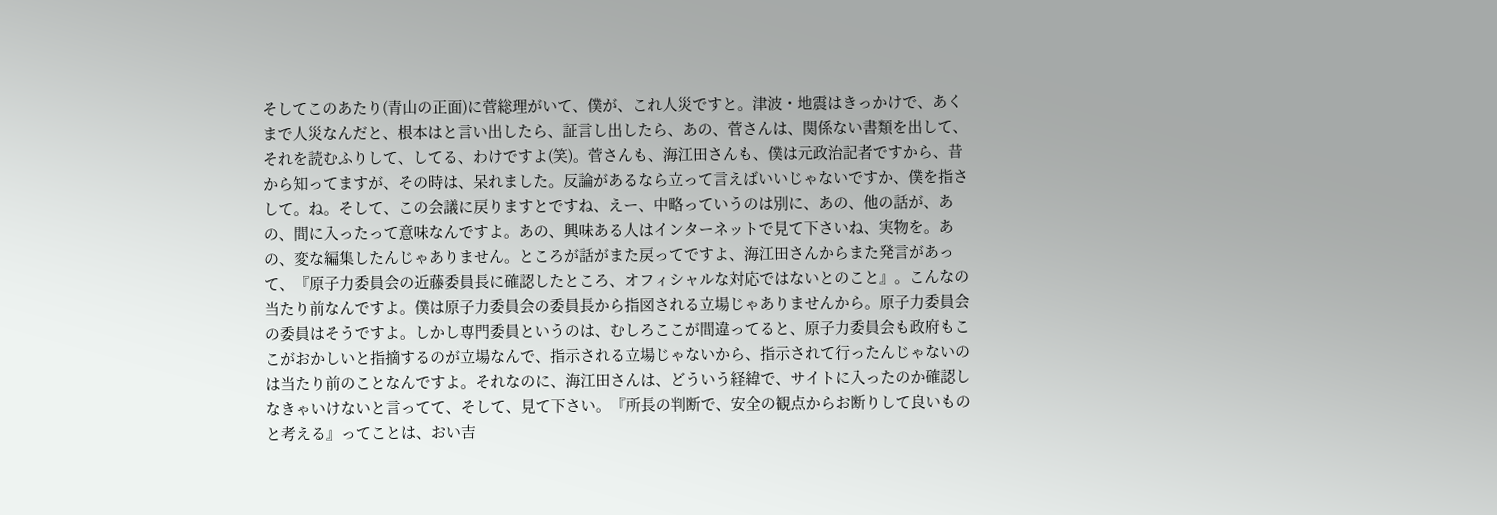そしてこのあたり(青山の正面)に菅総理がいて、僕が、これ人災ですと。津波・地震はきっかけで、あくまで人災なんだと、根本はと言い出したら、証言し出したら、あの、菅さんは、関係ない書類を出して、それを読むふりして、してる、わけですよ(笑)。菅さんも、海江田さんも、僕は元政治記者ですから、昔から知ってますが、その時は、呆れました。反論があるなら立って言えばいいじゃないですか、僕を指さして。ね。そして、この会議に戻りますとですね、えー、中略っていうのは別に、あの、他の話が、あの、間に入ったって意味なんですよ。あの、興味ある人はインターネットで見て下さいね、実物を。あの、変な編集したんじゃありません。ところが話がまた戻ってですよ、海江田さんからまた発言があって、『原子力委員会の近藤委員長に確認したところ、オフィシャルな対応ではないとのこと』。こんなの当たり前なんですよ。僕は原子力委員会の委員長から指図される立場じゃありませんから。原子力委員会の委員はそうですよ。しかし専門委員というのは、むしろここが間違ってると、原子力委員会も政府もここがおかしいと指摘するのが立場なんで、指示される立場じゃないから、指示されて行ったんじゃないのは当たり前のことなんですよ。それなのに、海江田さんは、どういう経緯で、サイトに入ったのか確認しなきゃいけないと言ってて、そして、見て下さい。『所長の判断で、安全の観点からお断りして良いものと考える』ってことは、おい吉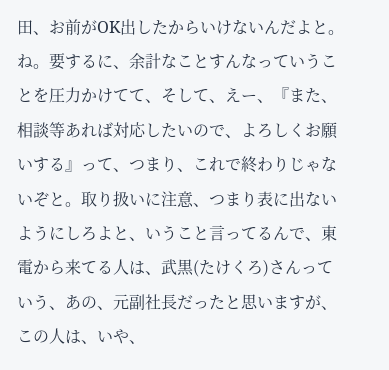田、お前がOK出したからいけないんだよと。ね。要するに、余計なことすんなっていうことを圧力かけてて、そして、えー、『また、相談等あれば対応したいので、よろしくお願いする』って、つまり、これで終わりじゃないぞと。取り扱いに注意、つまり表に出ないようにしろよと、いうこと言ってるんで、東電から来てる人は、武黒(たけくろ)さんっていう、あの、元副社長だったと思いますが、この人は、いや、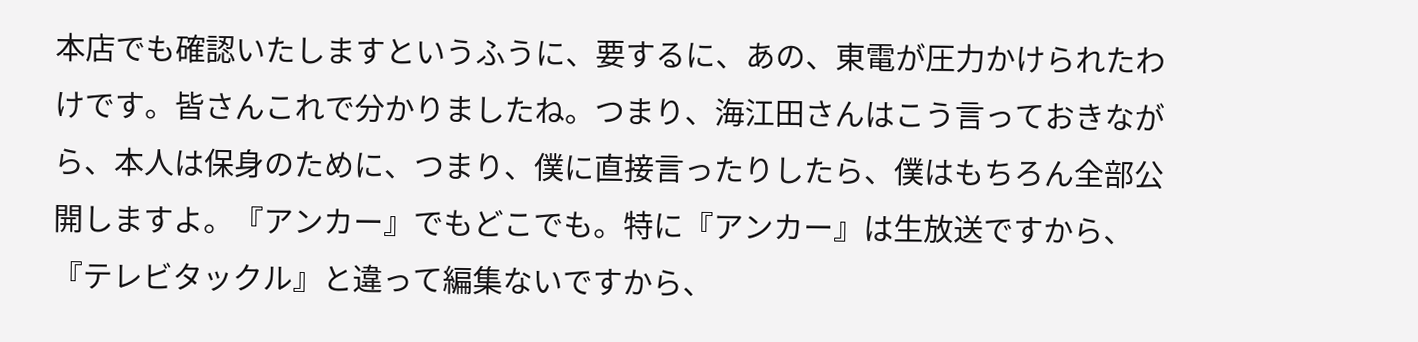本店でも確認いたしますというふうに、要するに、あの、東電が圧力かけられたわけです。皆さんこれで分かりましたね。つまり、海江田さんはこう言っておきながら、本人は保身のために、つまり、僕に直接言ったりしたら、僕はもちろん全部公開しますよ。『アンカー』でもどこでも。特に『アンカー』は生放送ですから、『テレビタックル』と違って編集ないですから、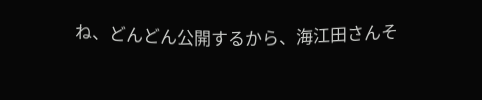ね、どんどん公開するから、海江田さんそ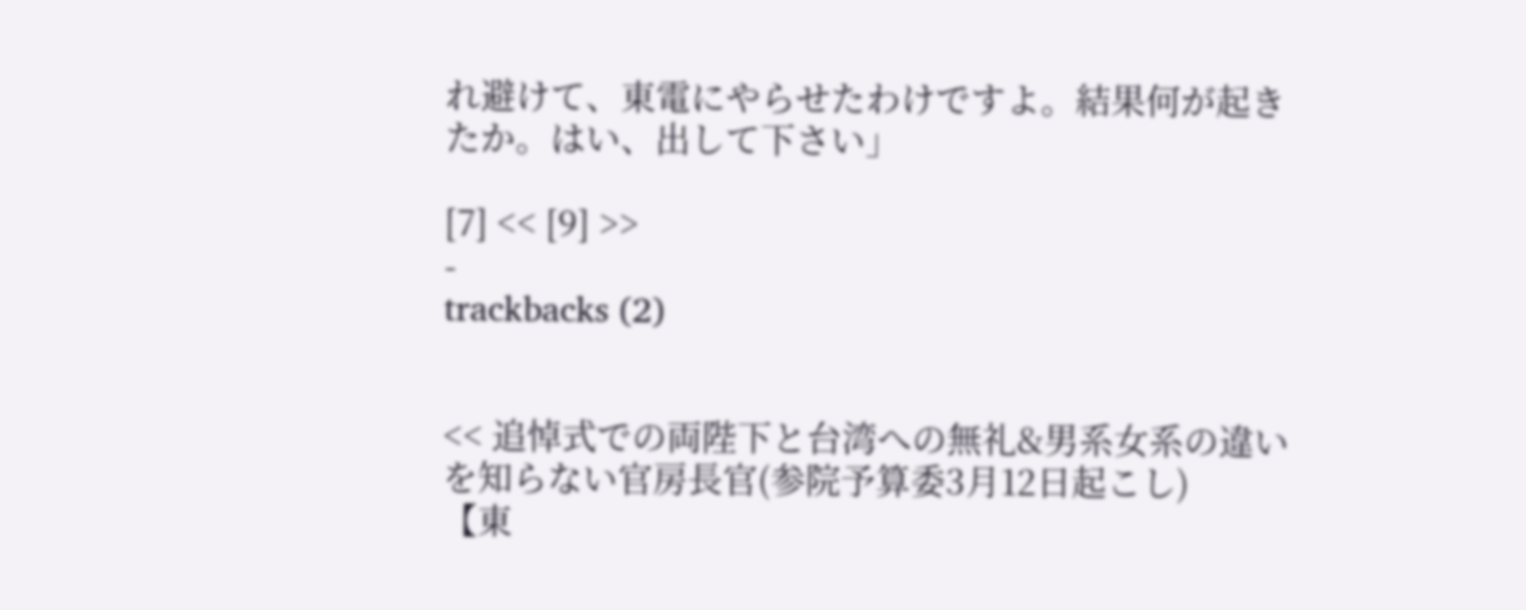れ避けて、東電にやらせたわけですよ。結果何が起きたか。はい、出して下さい」

[7] << [9] >>
-
trackbacks (2)


<< 追悼式での両陛下と台湾への無礼&男系女系の違いを知らない官房長官(参院予算委3月12日起こし)
【東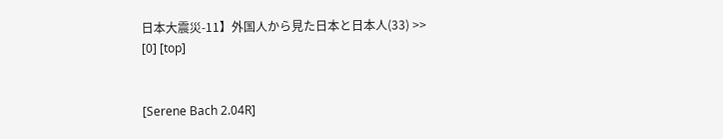日本大震災-11】外国人から見た日本と日本人(33) >>
[0] [top]


[Serene Bach 2.04R]